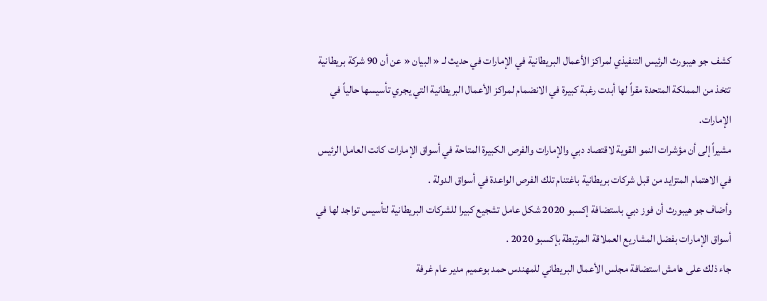كشف جو هيبورث الرئيس التنفيذي لمراكز الأعمال البريطانية في الإمارات في حديث لـ « البيان « عن أن 90 شركة بريطانية تتخذ من المملكة المتحدة مقراً لها أبدت رغبة كبيرة في الانضمام لمراكز الأعمال البريطانية التي يجري تأسيسها حالياً في الإمارات.
مشيراً إلى أن مؤشرات النمو القوية لاقتصاد دبي والإمارات والفرص الكبيرة المتاحة في أسواق الإمارات كانت العامل الرئيس في الاهتمام المتزايد من قبل شركات بريطانية باغتنام تلك الفرص الواعدة في أسواق الدولة .
وأضاف جو هيبورث أن فوز دبي باستضافة إكسبو 2020 شكل عامل تشجيع كبيرا للشركات البريطانية لتأسيس تواجد لها في أسواق الإمارات بفضل المشاريع العملاقة المرتبطة بإكسبو 2020 .
جاء ذلك على هامش استضافة مجلس الأعمال البريطاني للمهندس حمد بوعميم مدير عام غرفة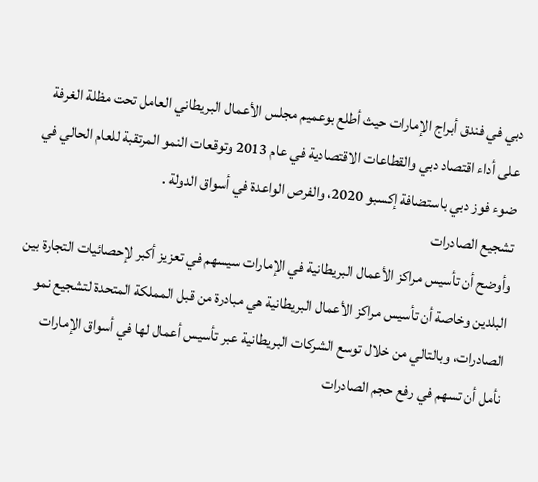دبي في فندق أبراج الإمارات حيث أطلع بوعميم مجلس الأعمال البريطاني العامل تحت مظلة الغرفة على أداء اقتصاد دبي والقطاعات الاقتصادية في عام 2013 وتوقعات النمو المرتقبة للعام الحالي في ضوء فوز دبي باستضافة إكسبو 2020، والفرص الواعدة في أسواق الدولة .
تشجيع الصادرات
وأوضح أن تأسيس مراكز الأعمال البريطانية في الإمارات سيسهم في تعزيز أكبر لإحصائيات التجارة بين البلدين وخاصة أن تأسيس مراكز الأعمال البريطانية هي مبادرة من قبل المملكة المتحدة لتشجيع نمو الصادرات، وبالتالي من خلال توسع الشركات البريطانية عبر تأسيس أعمال لها في أسواق الإمارات نأمل أن تسهم في رفع حجم الصادرات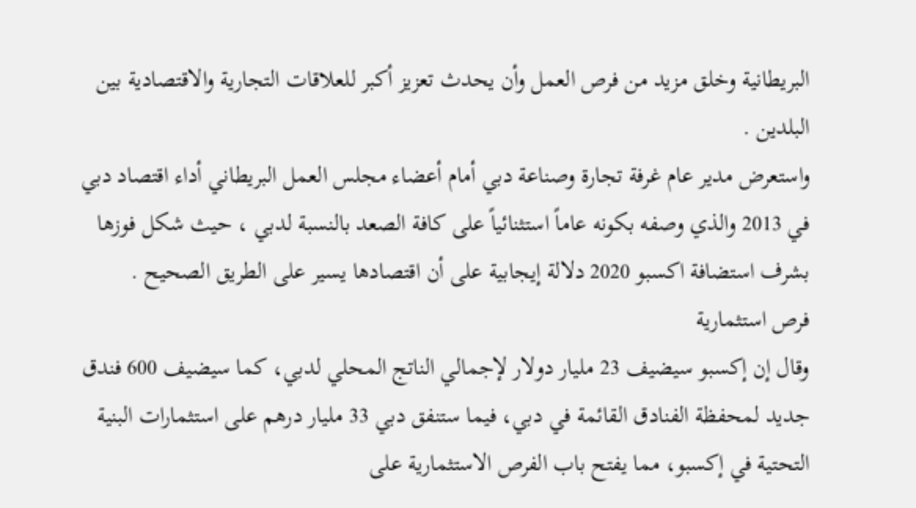البريطانية وخلق مزيد من فرص العمل وأن يحدث تعزيز أكبر للعلاقات التجارية والاقتصادية بين البلدين .
واستعرض مدير عام غرفة تجارة وصناعة دبي أمام أعضاء مجلس العمل البريطاني أداء اقتصاد دبي في 2013 والذي وصفه بكونه عاماً استثنائياً على كافة الصعد بالنسبة لدبي ، حيث شكل فوزها بشرف استضافة اكسبو 2020 دلالة إيجابية على أن اقتصادها يسير على الطريق الصحيح .
فرص استثمارية
وقال إن إكسبو سيضيف 23 مليار دولار لإجمالي الناتج المحلي لدبي، كما سيضيف 600 فندق جديد لمحفظة الفنادق القائمة في دبي، فيما ستنفق دبي 33 مليار درهم على استثمارات البنية التحتية في إكسبو، مما يفتح باب الفرص الاستثمارية على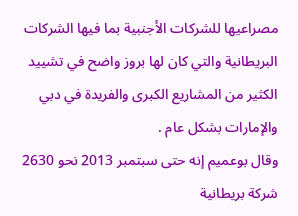مصراعيها للشركات الأجنبية بما فيها الشركات البريطانية والتي كان لها بروز واضح في تشييد الكثير من المشاريع الكبرى والفريدة في دبي والإمارات بشكل عام .
وقال بوعميم إنه حتى سبتمبر 2013 نحو 2630 شركة بريطانية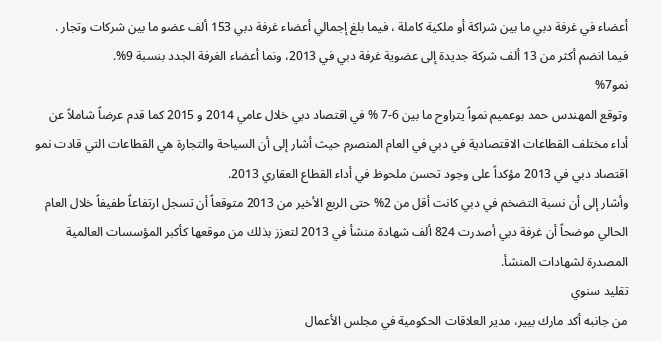أعضاء في غرفة دبي ما بين شراكة أو ملكية كاملة ، فيما بلغ إجمالي أعضاء غرفة دبي 153 ألف عضو ما بين شركات وتجار . فيما انضم أكثر من 13 ألف شركة جديدة إلى عضوية غرفة دبي في 2013، ونما أعضاء الغرفة الجدد بنسبة 9%.
نمو7%
وتوقع المهندس حمد بوعميم نمواً يتراوح ما بين 6-7 % في اقتصاد دبي خلال عامي 2014 و 2015 كما قدم عرضاً شاملاً عن أداء مختلف القطاعات الاقتصادية في دبي في العام المنصرم حيث أشار إلى أن السياحة والتجارة هي القطاعات التي قادت نمو اقتصاد دبي في 2013 مؤكداً على وجود تحسن ملحوظ في أداء القطاع العقاري 2013.
وأشار إلى أن نسبة التضخم في دبي كانت أقل من 2% حتى الربع الأخير من 2013 متوقعاً أن تسجل ارتفاعاً طفيفاً خلال العام الحالي موضحاً أن غرفة دبي أصدرت 824 ألف شهادة منشأ في 2013 لتعزز بذلك من موقعها كأكبر المؤسسات العالمية المصدرة لشهادات المنشأ.
تقليد سنوي
من جانبه أكد مارك بيير، مدير العلاقات الحكومية في مجلس الأعمال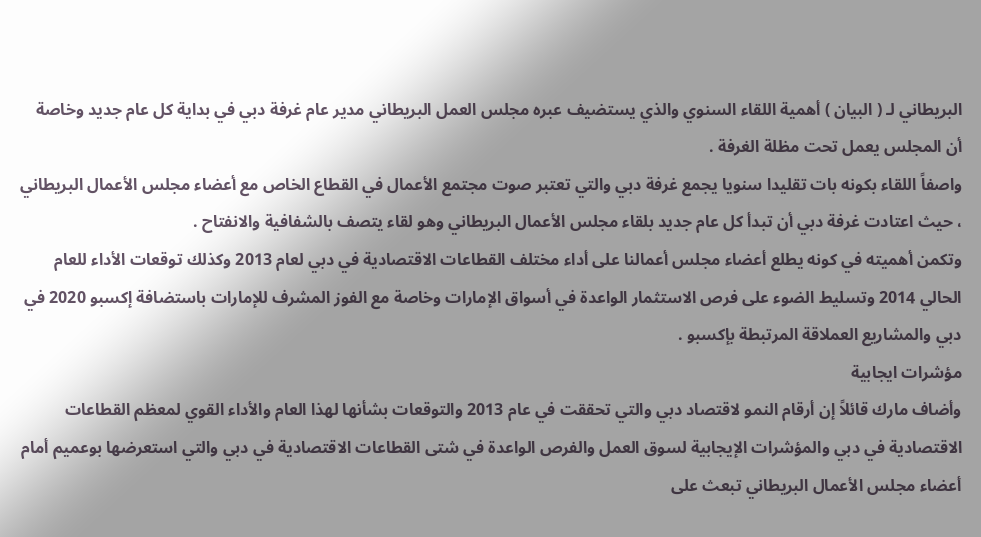البريطاني لـ ( البيان ) أهمية اللقاء السنوي والذي يستضيف عبره مجلس العمل البريطاني مدير عام غرفة دبي في بداية كل عام جديد وخاصة أن المجلس يعمل تحت مظلة الغرفة .
واصفاً اللقاء بكونه بات تقليدا سنويا يجمع غرفة دبي والتي تعتبر صوت مجتمع الأعمال في القطاع الخاص مع أعضاء مجلس الأعمال البريطاني ، حيث اعتادت غرفة دبي أن تبدأ كل عام جديد بلقاء مجلس الأعمال البريطاني وهو لقاء يتصف بالشفافية والانفتاح .
وتكمن أهميته في كونه يطلع أعضاء مجلس أعمالنا على أداء مختلف القطاعات الاقتصادية في دبي لعام 2013 وكذلك توقعات الأداء للعام الحالي 2014 وتسليط الضوء على فرص الاستثمار الواعدة في أسواق الإمارات وخاصة مع الفوز المشرف للإمارات باستضافة إكسبو 2020 في دبي والمشاريع العملاقة المرتبطة بإكسبو .
مؤشرات ايجابية
وأضاف مارك قائلاً إن أرقام النمو لاقتصاد دبي والتي تحققت في عام 2013 والتوقعات بشأنها لهذا العام والأداء القوي لمعظم القطاعات الاقتصادية في دبي والمؤشرات الإيجابية لسوق العمل والفرص الواعدة في شتى القطاعات الاقتصادية في دبي والتي استعرضها بوعميم أمام أعضاء مجلس الأعمال البريطاني تبعث على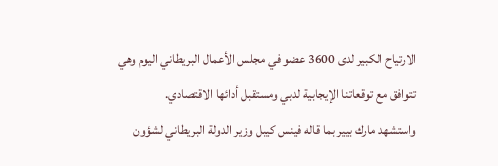الارتياح الكبير لدى 3600 عضو في مجلس الأعمال البريطاني اليوم وهي تتوافق مع توقعاتنا الإيجابية لدبي ومستقبل أدائها الاقتصادي.
واستشهد مارك بيير بما قاله فينس كيبل وزير الدولة البريطاني لشؤون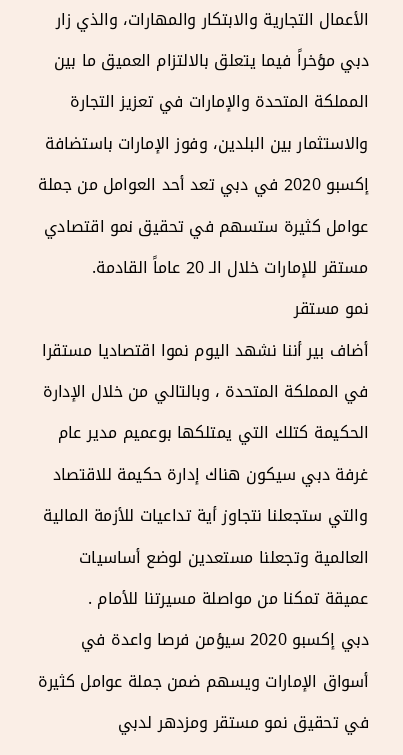الأعمال التجارية والابتكار والمهارات، والذي زار دبي مؤخراً فيما يتعلق بالالتزام العميق ما بين المملكة المتحدة والإمارات في تعزيز التجارة والاستثمار بين البلدين، وفوز الإمارات باستضافة إكسبو 2020 في دبي تعد أحد العوامل من جملة عوامل كثيرة ستسهم في تحقيق نمو اقتصادي مستقر للإمارات خلال الـ 20 عاماً القادمة.
نمو مستقر
أضاف بير أننا نشهد اليوم نموا اقتصاديا مستقرا في المملكة المتحدة ، وبالتالي من خلال الإدارة الحكيمة كتلك التي يمتلكها بوعميم مدير عام غرفة دبي سيكون هناك إدارة حكيمة للاقتصاد والتي ستجعلنا نتجاوز أية تداعيات للأزمة المالية العالمية وتجعلنا مستعدين لوضع أساسيات عميقة تمكنا من مواصلة مسيرتنا للأمام .
دبي إكسبو 2020 سيؤمن فرصا واعدة في أسواق الإمارات ويسهم ضمن جملة عوامل كثيرة في تحقيق نمو مستقر ومزدهر لدبي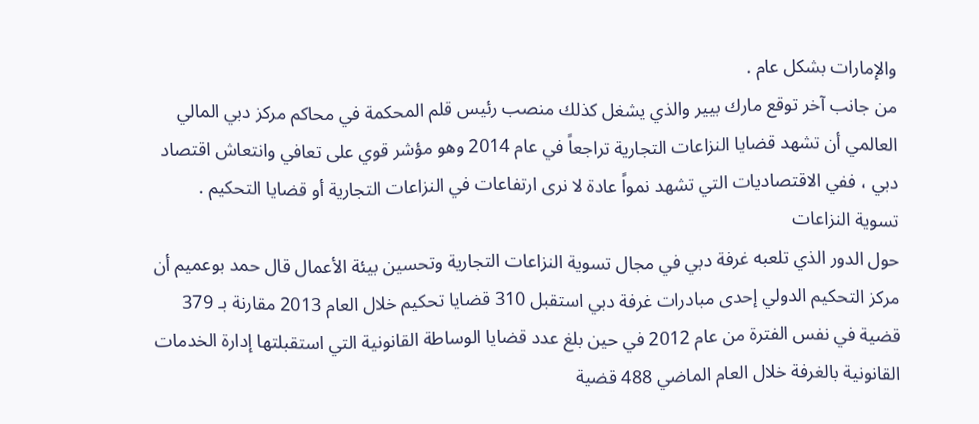والإمارات بشكل عام .
من جانب آخر توقع مارك بيير والذي يشغل كذلك منصب رئيس قلم المحكمة في محاكم مركز دبي المالي العالمي أن تشهد قضايا النزاعات التجارية تراجعاً في عام 2014 وهو مؤشر قوي على تعافي وانتعاش اقتصاد دبي ، ففي الاقتصاديات التي تشهد نمواً عادة لا نرى ارتفاعات في النزاعات التجارية أو قضايا التحكيم .
تسوية النزاعات
حول الدور الذي تلعبه غرفة دبي في مجال تسوية النزاعات التجارية وتحسين بيئة الأعمال قال حمد بوعميم أن مركز التحكيم الدولي إحدى مبادرات غرفة دبي استقبل 310 قضايا تحكيم خلال العام 2013 مقارنة بـ 379 قضية في نفس الفترة من عام 2012 في حين بلغ عدد قضايا الوساطة القانونية التي استقبلتها إدارة الخدمات القانونية بالغرفة خلال العام الماضي 488 قضية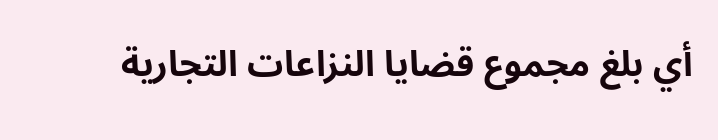أي بلغ مجموع قضايا النزاعات التجارية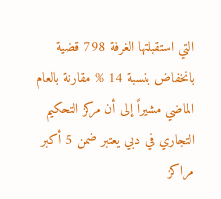التي استقبلتها الغرفة 798 قضية بانخفاض بنسبة 14 % مقارنة بالعام الماضي مشيراً إلى أن مركز التحكيم التجاري في دبي يعتبر ضمن 5 أكبر مراكز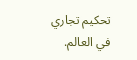تحكيم تجاري في العالم.